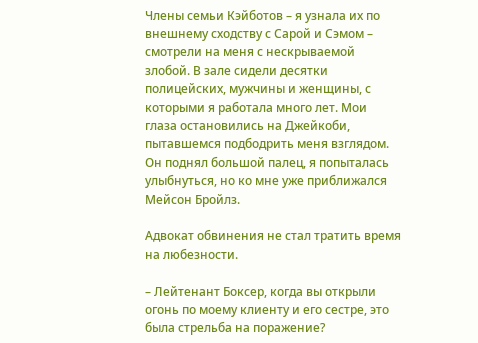Члены семьи Кэйботов – я узнала их по внешнему сходству с Сарой и Сэмом – смотрели на меня с нескрываемой злобой. В зале сидели десятки полицейских, мужчины и женщины, с которыми я работала много лет. Мои глаза остановились на Джейкоби, пытавшемся подбодрить меня взглядом. Он поднял большой палец, я попыталась улыбнуться, но ко мне уже приближался Мейсон Бройлз.

Адвокат обвинения не стал тратить время на любезности.

– Лейтенант Боксер, когда вы открыли огонь по моему клиенту и его сестре, это была стрельба на поражение?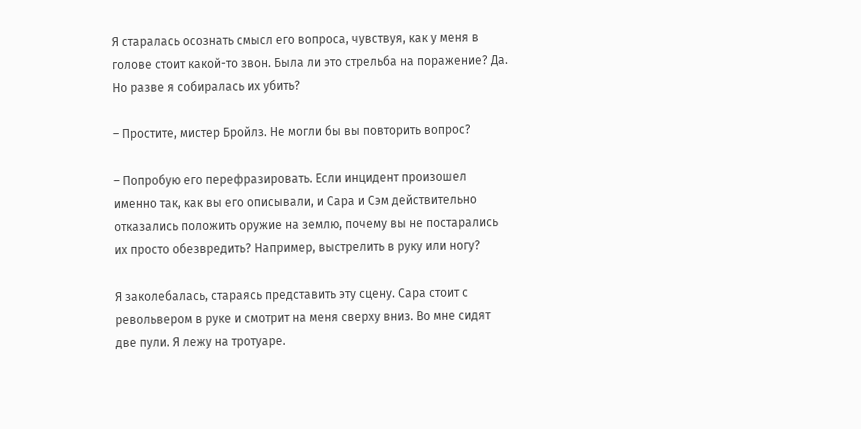Я старалась осознать смысл его вопроса, чувствуя, как у меня в голове стоит какой-то звон. Была ли это стрельба на поражение? Да. Но разве я собиралась их убить?

– Простите, мистер Бройлз. Не могли бы вы повторить вопрос?

– Попробую его перефразировать. Если инцидент произошел именно так, как вы его описывали, и Сара и Сэм действительно отказались положить оружие на землю, почему вы не постарались их просто обезвредить? Например, выстрелить в руку или ногу?

Я заколебалась, стараясь представить эту сцену. Сара стоит с револьвером в руке и смотрит на меня сверху вниз. Во мне сидят две пули. Я лежу на тротуаре.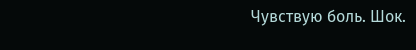Чувствую боль. Шок.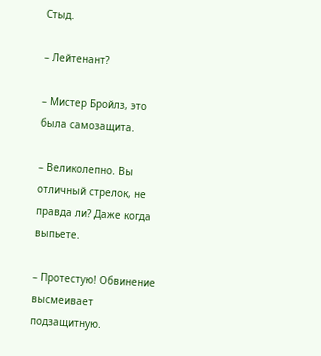Стыд.

– Лейтенант?

– Мистер Бройлз, это была самозащита.

– Великолепно. Вы отличный стрелок, не правда ли? Даже когда выпьете.

– Протестую! Обвинение высмеивает подзащитную.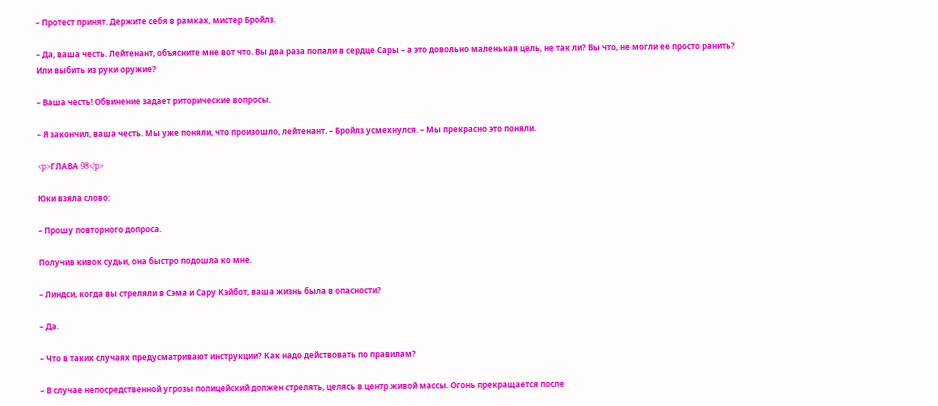– Протест принят. Держите себя в рамках, мистер Бройлз.

– Да, ваша честь. Лейтенант, объясните мне вот что. Вы два раза попали в сердце Сары – а это довольно маленькая цель, не так ли? Вы что, не могли ее просто ранить? Или выбить из руки оружие?

– Ваша честь! Обвинение задает риторические вопросы.

– Я закончил, ваша честь. Мы уже поняли, что произошло, лейтенант. – Бройлз усмехнулся. – Мы прекрасно это поняли.

<p>ГЛАВА 98</p>

Юки взяла слово:

– Прошу повторного допроса.

Получив кивок судьи, она быстро подошла ко мне.

– Линдси, когда вы стреляли в Сэма и Сару Кэйбот, ваша жизнь была в опасности?

– Да.

– Что в таких случаях предусматривают инструкции? Как надо действовать по правилам?

– В случае непосредственной угрозы полицейский должен стрелять, целясь в центр живой массы. Огонь прекращается после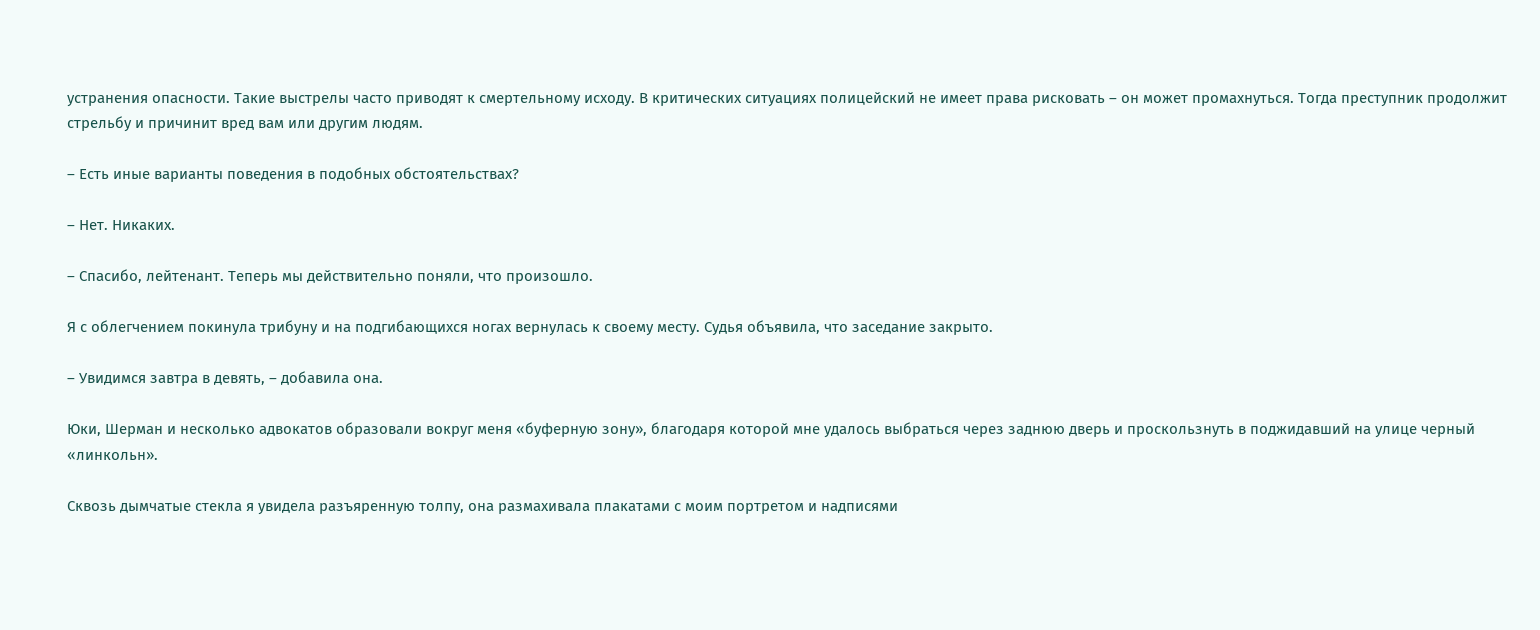устранения опасности. Такие выстрелы часто приводят к смертельному исходу. В критических ситуациях полицейский не имеет права рисковать – он может промахнуться. Тогда преступник продолжит стрельбу и причинит вред вам или другим людям.

– Есть иные варианты поведения в подобных обстоятельствах?

– Нет. Никаких.

– Спасибо, лейтенант. Теперь мы действительно поняли, что произошло.

Я с облегчением покинула трибуну и на подгибающихся ногах вернулась к своему месту. Судья объявила, что заседание закрыто.

– Увидимся завтра в девять, – добавила она.

Юки, Шерман и несколько адвокатов образовали вокруг меня «буферную зону», благодаря которой мне удалось выбраться через заднюю дверь и проскользнуть в поджидавший на улице черный «линкольн».

Сквозь дымчатые стекла я увидела разъяренную толпу, она размахивала плакатами с моим портретом и надписями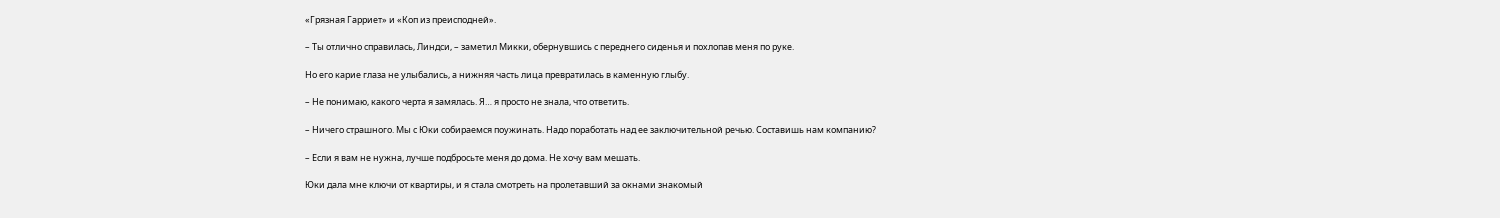«Грязная Гарриет» и «Коп из преисподней».

– Ты отлично справилась, Линдси, – заметил Микки, обернувшись с переднего сиденья и похлопав меня по руке.

Но его карие глаза не улыбались, а нижняя часть лица превратилась в каменную глыбу.

– Не понимаю, какого черта я замялась. Я… я просто не знала, что ответить.

– Ничего страшного. Мы с Юки собираемся поужинать. Надо поработать над ее заключительной речью. Составишь нам компанию?

– Если я вам не нужна, лучше подбросьте меня до дома. Не хочу вам мешать.

Юки дала мне ключи от квартиры, и я стала смотреть на пролетавший за окнами знакомый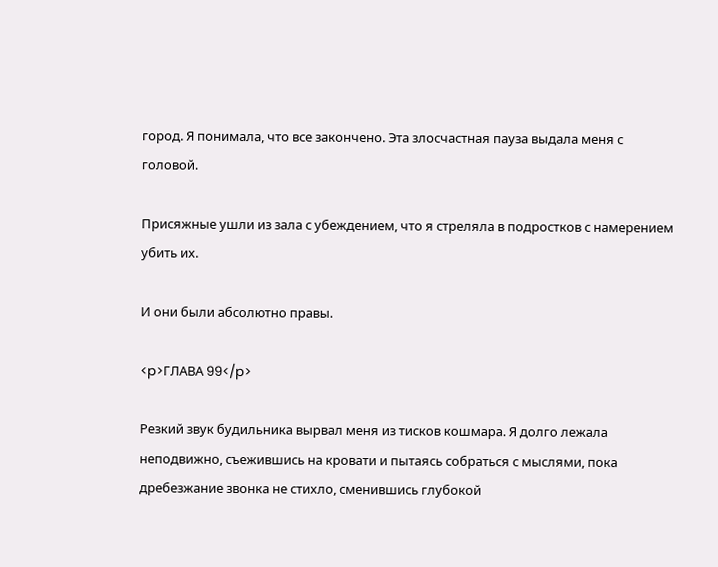город. Я понимала, что все закончено. Эта злосчастная пауза выдала меня с головой.

Присяжные ушли из зала с убеждением, что я стреляла в подростков с намерением убить их.

И они были абсолютно правы.

<p>ГЛАВА 99</p>

Резкий звук будильника вырвал меня из тисков кошмара. Я долго лежала неподвижно, съежившись на кровати и пытаясь собраться с мыслями, пока дребезжание звонка не стихло, сменившись глубокой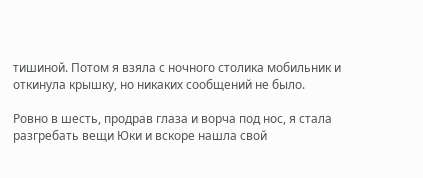тишиной. Потом я взяла с ночного столика мобильник и откинула крышку, но никаких сообщений не было.

Ровно в шесть, продрав глаза и ворча под нос, я стала разгребать вещи Юки и вскоре нашла свой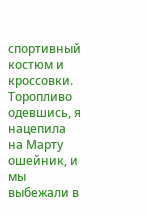спортивный костюм и кроссовки. Торопливо одевшись, я нацепила на Марту ошейник, и мы выбежали в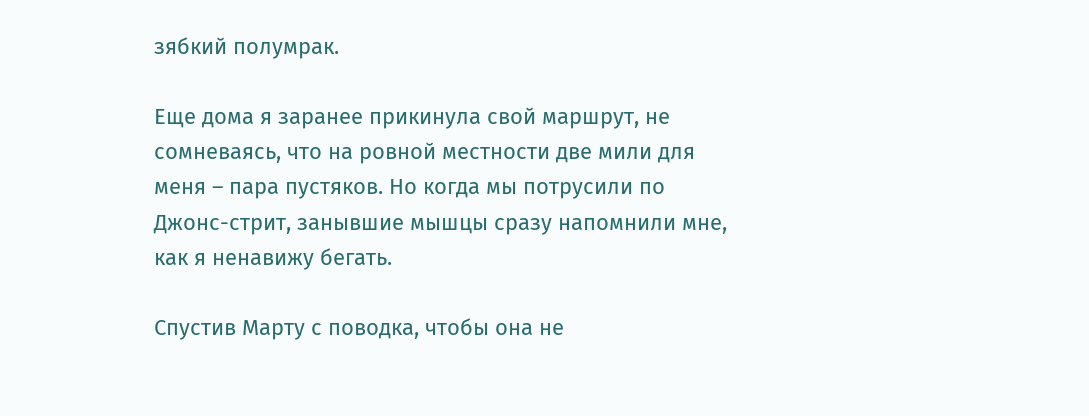зябкий полумрак.

Еще дома я заранее прикинула свой маршрут, не сомневаясь, что на ровной местности две мили для меня – пара пустяков. Но когда мы потрусили по Джонс-стрит, занывшие мышцы сразу напомнили мне, как я ненавижу бегать.

Спустив Марту с поводка, чтобы она не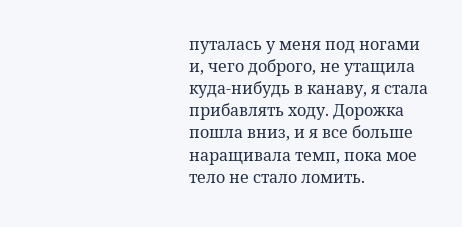путалась у меня под ногами и, чего доброго, не утащила куда-нибудь в канаву, я стала прибавлять ходу. Дорожка пошла вниз, и я все больше наращивала темп, пока мое тело не стало ломить.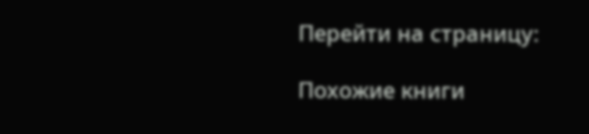Перейти на страницу:

Похожие книги